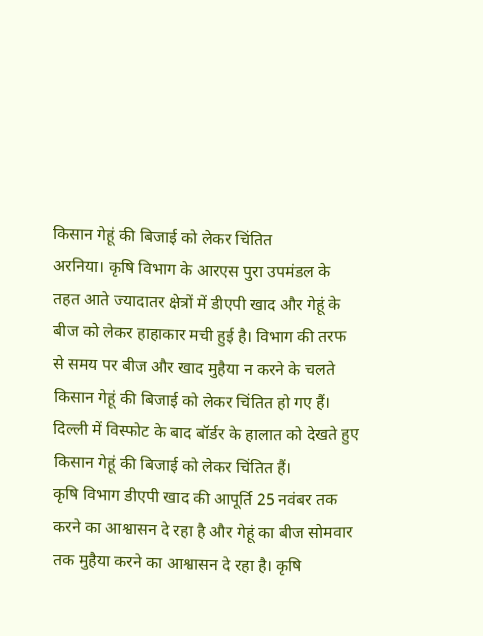किसान गेहूं की बिजाई को लेकर चिंतित
अरनिया। कृषि विभाग के आरएस पुरा उपमंडल के तहत आते ज्यादातर क्षेत्रों में डीएपी खाद और गेहूं के बीज को लेकर हाहाकार मची हुई है। विभाग की तरफ से समय पर बीज और खाद मुहैया न करने के चलते किसान गेहूं की बिजाई को लेकर चिंतित हो गए हैं। दिल्ली में विस्फोट के बाद बॉर्डर के हालात को देखते हुए किसान गेहूं की बिजाई को लेकर चिंतित हैं।
कृषि विभाग डीएपी खाद की आपूर्ति 25 नवंबर तक करने का आश्वासन दे रहा है और गेहूं का बीज सोमवार तक मुहैया करने का आश्वासन दे रहा है। कृषि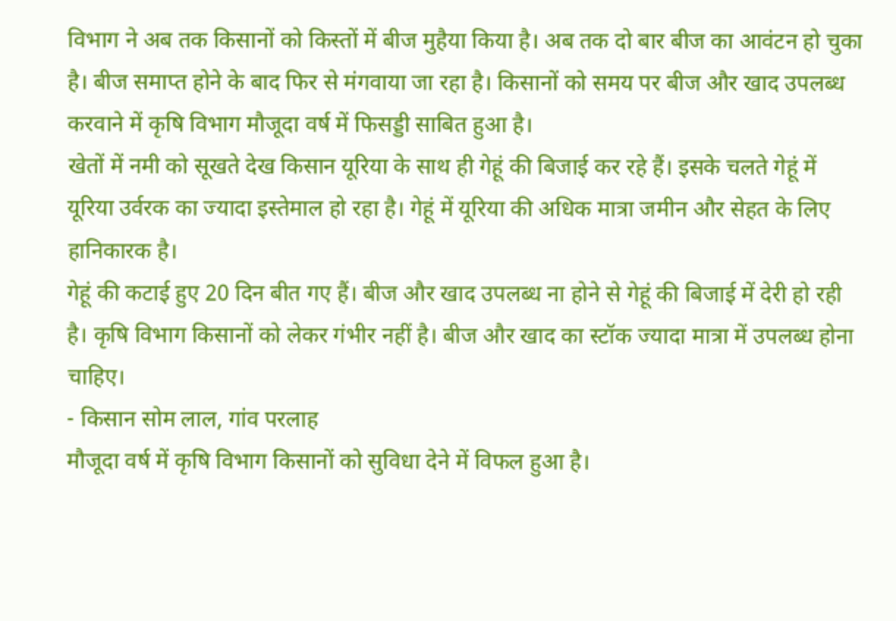विभाग ने अब तक किसानों को किस्तों में बीज मुहैया किया है। अब तक दो बार बीज का आवंटन हो चुका है। बीज समाप्त होने के बाद फिर से मंगवाया जा रहा है। किसानों को समय पर बीज और खाद उपलब्ध करवाने में कृषि विभाग मौजूदा वर्ष में फिसड्डी साबित हुआ है।
खेतों में नमी को सूखते देख किसान यूरिया के साथ ही गेहूं की बिजाई कर रहे हैं। इसके चलते गेहूं में यूरिया उर्वरक का ज्यादा इस्तेमाल हो रहा है। गेहूं में यूरिया की अधिक मात्रा जमीन और सेहत के लिए हानिकारक है।
गेहूं की कटाई हुए 20 दिन बीत गए हैं। बीज और खाद उपलब्ध ना होने से गेहूं की बिजाई में देरी हो रही है। कृषि विभाग किसानों को लेकर गंभीर नहीं है। बीज और खाद का स्टॉक ज्यादा मात्रा में उपलब्ध होना चाहिए।
- किसान सोम लाल, गांव परलाह
मौजूदा वर्ष में कृषि विभाग किसानों को सुविधा देने में विफल हुआ है।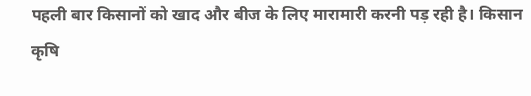पहली बार किसानों को खाद और बीज के लिए मारामारी करनी पड़ रही है। किसान कृषि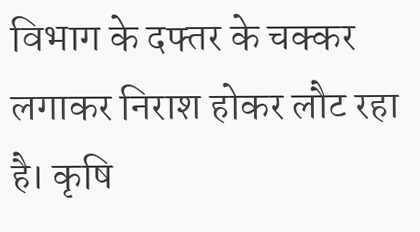विभाग के दफ्तर के चक्कर लगाकर निराश होकर लौट रहा है। कृषि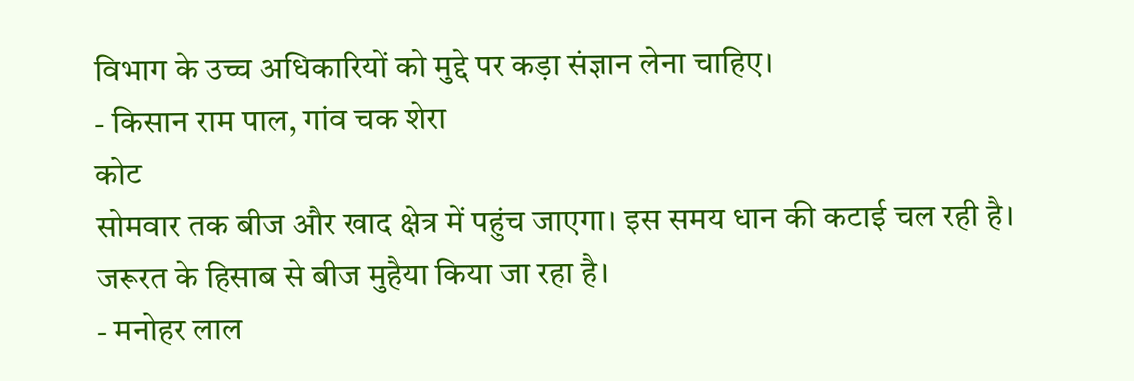विभाग के उच्च अधिकारियों को मुद्दे पर कड़ा संज्ञान लेना चाहिए।
- किसान राम पाल, गांव चक शेरा
कोट
सोमवार तक बीज और खाद क्षेत्र में पहुंच जाएगा। इस समय धान की कटाई चल रही है। जरूरत के हिसाब से बीज मुहैया किया जा रहा है।
- मनोहर लाल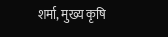शर्मा, मुख्य कृषि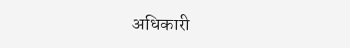अधिकारी